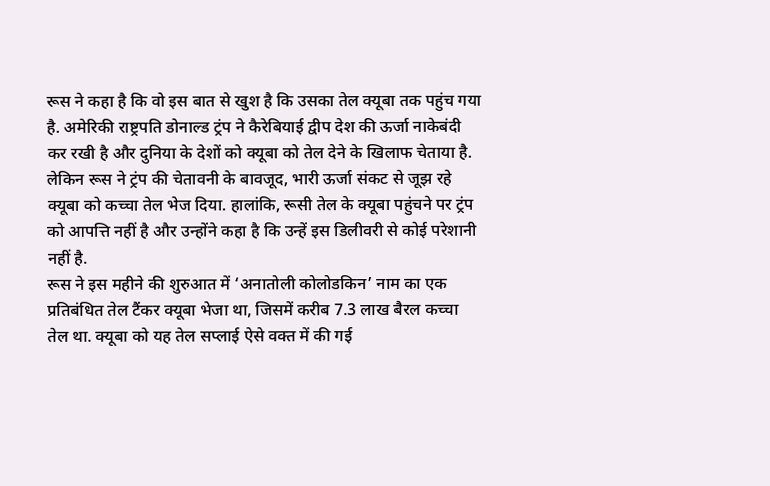रूस ने कहा है कि वो इस बात से खुश है कि उसका तेल क्यूबा तक पहुंच गया है. अमेरिकी राष्ट्रपति डोनाल्ड ट्रंप ने कैरेबियाई द्वीप देश की ऊर्जा नाकेबंदी कर रखी है और दुनिया के देशों को क्यूबा को तेल देने के खिलाफ चेताया है. लेकिन रूस ने ट्रंप की चेतावनी के बावजूद, भारी ऊर्जा संकट से जूझ रहे क्यूबा को कच्चा तेल भेज दिया. हालांकि, रूसी तेल के क्यूबा पहुंचने पर ट्रंप को आपत्ति नहीं है और उन्होंने कहा है कि उन्हें इस डिलीवरी से कोई परेशानी नहीं है.
रूस ने इस महीने की शुरुआत में ‘अनातोली कोलोडकिन’ नाम का एक प्रतिबंधित तेल टैंकर क्यूबा भेजा था, जिसमें करीब 7.3 लाख बैरल कच्चा तेल था. क्यूबा को यह तेल सप्लाई ऐसे वक्त में की गई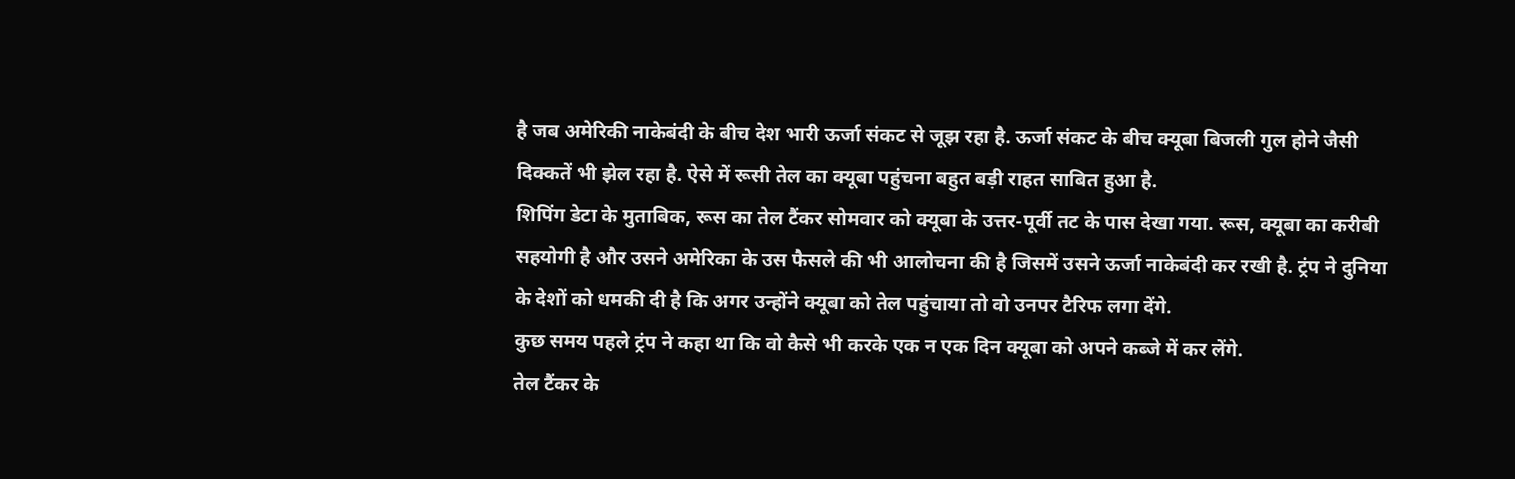है जब अमेरिकी नाकेबंदी के बीच देश भारी ऊर्जा संकट से जूझ रहा है. ऊर्जा संकट के बीच क्यूबा बिजली गुल होने जैसी दिक्कतें भी झेल रहा है. ऐसे में रूसी तेल का क्यूबा पहुंचना बहुत बड़ी राहत साबित हुआ है.
शिपिंग डेटा के मुताबिक, रूस का तेल टैंकर सोमवार को क्यूबा के उत्तर-पूर्वी तट के पास देखा गया. रूस, क्यूबा का करीबी सहयोगी है और उसने अमेरिका के उस फैसले की भी आलोचना की है जिसमें उसने ऊर्जा नाकेबंदी कर रखी है. ट्रंप ने दुनिया के देशों को धमकी दी है कि अगर उन्होंने क्यूबा को तेल पहुंचाया तो वो उनपर टैरिफ लगा देंगे.
कुछ समय पहले ट्रंप ने कहा था कि वो कैसे भी करके एक न एक दिन क्यूबा को अपने कब्जे में कर लेंगे.
तेल टैंकर के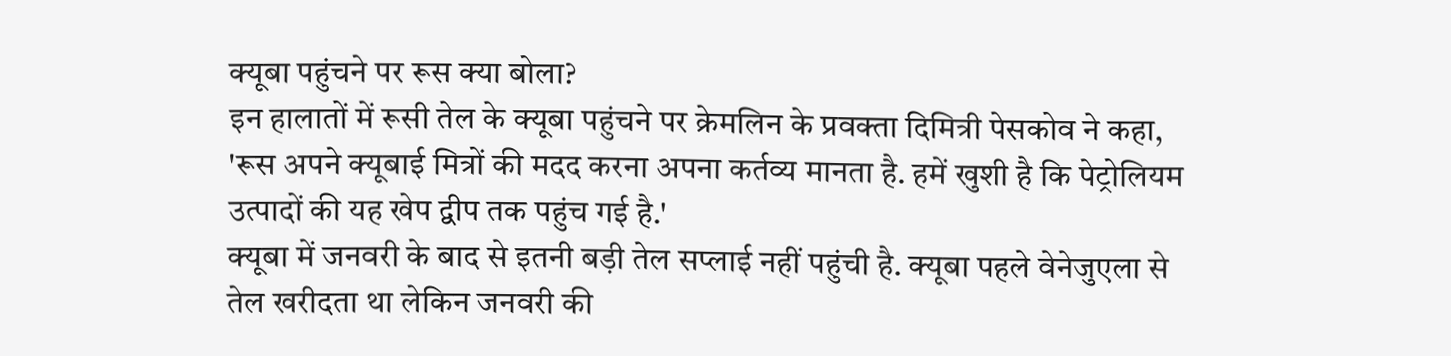क्यूबा पहुंचने पर रूस क्या बोला?
इन हालातों में रूसी तेल के क्यूबा पहुंचने पर क्रेमलिन के प्रवक्ता दिमित्री पेसकोव ने कहा, 'रूस अपने क्यूबाई मित्रों की मदद करना अपना कर्तव्य मानता है. हमें खुशी है कि पेट्रोलियम उत्पादों की यह खेप द्वीप तक पहुंच गई है.'
क्यूबा में जनवरी के बाद से इतनी बड़ी तेल सप्लाई नहीं पहुंची है. क्यूबा पहले वेनेजुएला से तेल खरीदता था लेकिन जनवरी की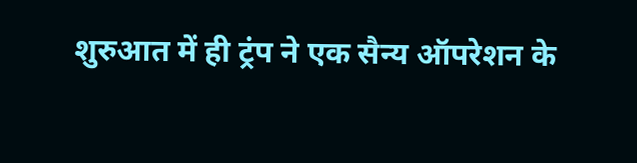शुरुआत में ही ट्रंप ने एक सैन्य ऑपरेशन के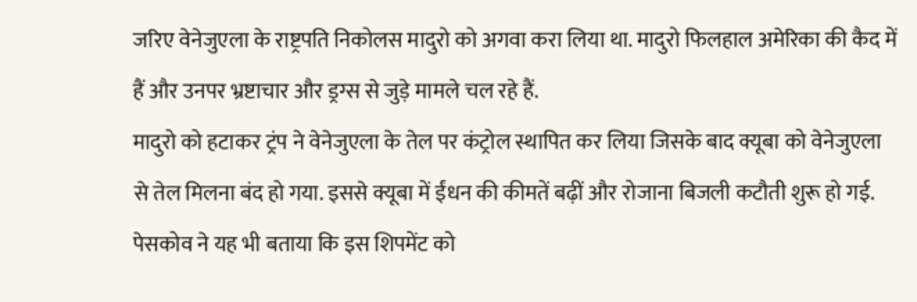जरिए वेनेजुएला के राष्ट्रपति निकोलस मादुरो को अगवा करा लिया था. मादुरो फिलहाल अमेरिका की कैद में हैं और उनपर भ्रष्टाचार और ड्रग्स से जुड़े मामले चल रहे हैं.
मादुरो को हटाकर ट्रंप ने वेनेजुएला के तेल पर कंट्रोल स्थापित कर लिया जिसके बाद क्यूबा को वेनेजुएला से तेल मिलना बंद हो गया. इससे क्यूबा में ईंधन की कीमतें बढ़ीं और रोजाना बिजली कटौती शुरू हो गई.
पेसकोव ने यह भी बताया कि इस शिपमेंट को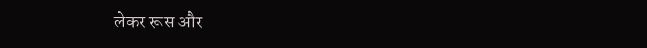लेकर रूस और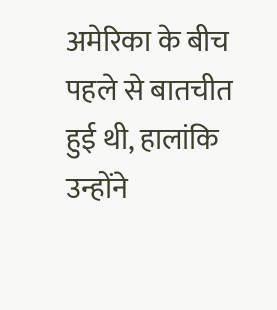अमेरिका के बीच पहले से बातचीत हुई थी, हालांकि उन्होंने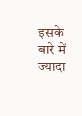इसके बारे में ज्यादा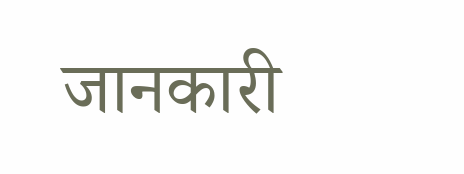जानकारी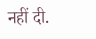नहीं दी.